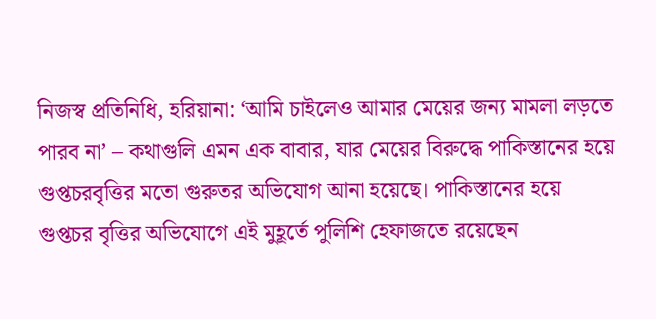নিজস্ব প্রতিনিধি, হরিয়ানা: ‘আমি চাইলেও আমার মেয়ের জন্য মামলা লড়তে পারব না’ – কথাগুলি এমন এক বাবার, যার মেয়ের বিরুদ্ধে পাকিস্তানের হয়ে গুপ্তচরবৃত্তির মতো গুরুতর অভিযোগ আনা হয়েছে। পাকিস্তানের হয়ে গুপ্তচর বৃত্তির অভিযোগে এই মুহূর্তে পুলিশি হেফাজতে রয়েছেন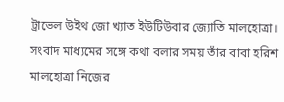ট্রাভেল উইথ জো খ্যাত ইউটিউবার জ্যোতি মালহোত্রা। সংবাদ মাধ্যমের সঙ্গে কথা বলার সময় তাঁর বাবা হরিশ মালহোত্রা নিজের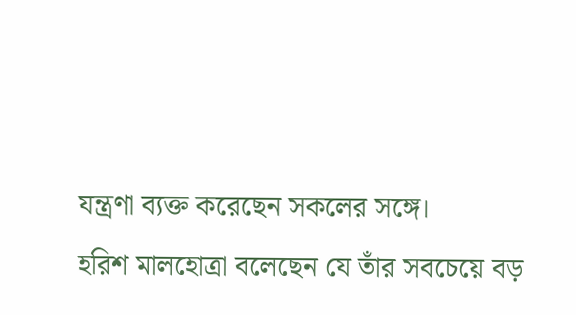যন্ত্রণা ব্যক্ত করেছেন সকলের সঙ্গে।
হরিশ মালহোত্রা বলেছেন যে তাঁর সবচেয়ে বড়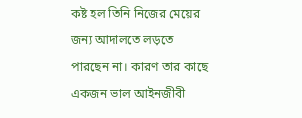কষ্ট হল তিনি নিজের মেয়ের জন্য আদালতে লড়তে পারছেন না। কারণ তার কাছে একজন ভাল আইনজীবী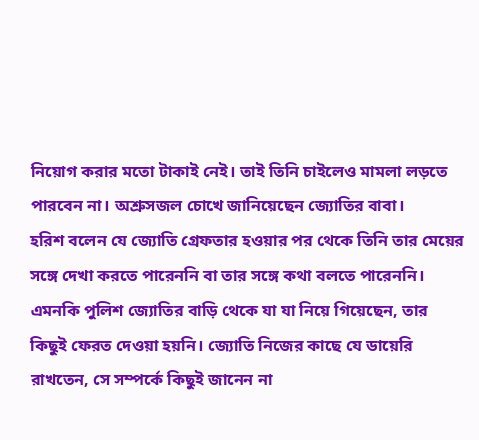নিয়োগ করার মতো টাকাই নেই। তাই তিনি চাইলেও মামলা লড়তে পারবেন না। অশ্রুসজল চোখে জানিয়েছেন জ্যোতির বাবা।
হরিশ বলেন যে জ্যোতি গ্রেফতার হওয়ার পর থেকে তিনি তার মেয়ের সঙ্গে দেখা করতে পারেননি বা তার সঙ্গে কথা বলতে পারেননি। এমনকি পুলিশ জ্যোতির বাড়ি থেকে যা যা নিয়ে গিয়েছেন, তার কিছুই ফেরত দেওয়া হয়নি। জ্যোতি নিজের কাছে যে ডায়েরি রাখতেন, সে সম্পর্কে কিছুই জানেন না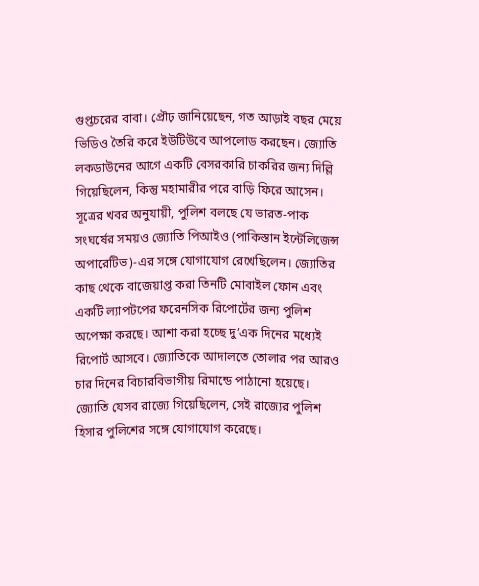গুপ্তচরের বাবা। প্রৌঢ় জানিয়েছেন, গত আড়াই বছর মেয়ে ভিডিও তৈরি করে ইউটিউবে আপলোড করছেন। জ্যোতি লকডাউনের আগে একটি বেসরকারি চাকরির জন্য দিল্লি গিয়েছিলেন, কিন্তু মহামারীর পরে বাড়ি ফিরে আসেন।
সূত্রের খবর অনুযায়ী, পুলিশ বলছে যে ভারত-পাক সংঘর্ষের সময়ও জ্যোতি পিআইও (পাকিস্তান ইন্টেলিজেন্স অপারেটিভ)-এর সঙ্গে যোগাযোগ রেখেছিলেন। জ্যোতির কাছ থেকে বাজেয়াপ্ত করা তিনটি মোবাইল ফোন এবং একটি ল্যাপটপের ফরেনসিক রিপোর্টের জন্য পুলিশ অপেক্ষা করছে। আশা করা হচ্ছে দু’এক দিনের মধ্যেই রিপোর্ট আসবে। জ্যোতিকে আদালতে তোলার পর আরও চার দিনের বিচারবিভাগীয় রিমান্ডে পাঠানো হয়েছে।
জ্যোতি যেসব রাজ্যে গিয়েছিলেন, সেই রাজ্যের পুলিশ হিসার পুলিশের সঙ্গে যোগাযোগ করেছে।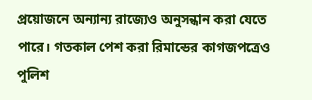প্রয়োজনে অন্যান্য রাজ্যেও অনুসন্ধান করা যেতে পারে। গতকাল পেশ করা রিমান্ডের কাগজপত্রেও পুলিশ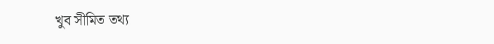খুব সীমিত তথ্য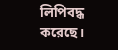লিপিবদ্ধ করেছে।